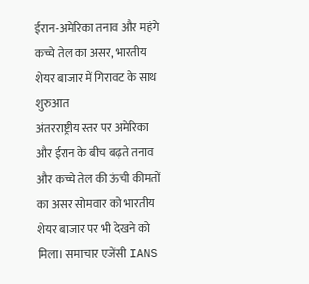ईरान-अमेरिका तनाव और महंगे कच्चे तेल का असर, भारतीय शेयर बाजार में गिरावट के साथ शुरुआत
अंतरराष्ट्रीय स्तर पर अमेरिका और ईरान के बीच बढ़ते तनाव और कच्चे तेल की ऊंची कीमतों का असर सोमवार को भारतीय शेयर बाजार पर भी देखने को मिला। समाचार एजेंसी IANS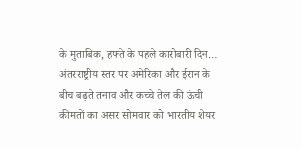के मुताबिक, हफ्ते के पहले कारोबारी दिन…
अंतरराष्ट्रीय स्तर पर अमेरिका और ईरान के बीच बढ़ते तनाव और कच्चे तेल की ऊंची कीमतों का असर सोमवार को भारतीय शेयर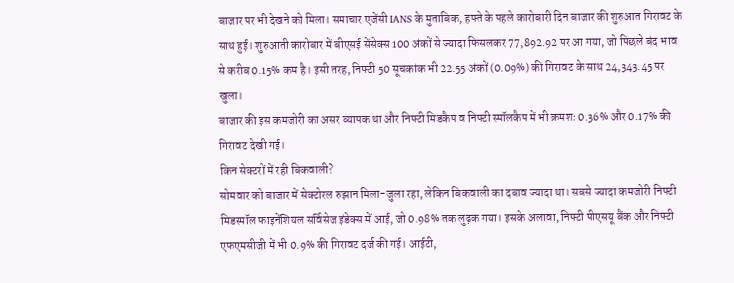बाजार पर भी देखने को मिला। समाचार एजेंसी IANS के मुताबिक, हफ्ते के पहले कारोबारी दिन बाजार की शुरुआत गिरावट के साथ हुई। शुरुआती कारोबार में बीएसई सेंसेक्स 100 अंकों से ज्यादा फिसलकर 77,892.92 पर आ गया, जो पिछले बंद भाव से करीब 0.15% कम है। इसी तरह, निफ्टी 50 सूचकांक भी 22.55 अंकों (0.09%) की गिरावट के साथ 24,343.45 पर खुला।
बाजार की इस कमजोरी का असर व्यापक था और निफ्टी मिडकैप व निफ्टी स्मॉलकैप में भी क्रमशः 0.36% और 0.17% की गिरावट देखी गई।
किन सेक्टरों में रही बिकवाली?
सोमवार को बाजार में सेक्टोरल रुझान मिला-जुला रहा, लेकिन बिकवाली का दबाव ज्यादा था। सबसे ज्यादा कमजोरी निफ्टी मिडस्मॉल फाइनेंशियल सर्विसेज इंडेक्स में आई, जो 0.98% तक लुढ़क गया। इसके अलावा, निफ्टी पीएसयू बैंक और निफ्टी एफएमसीजी में भी 0.9% की गिरावट दर्ज की गई। आईटी,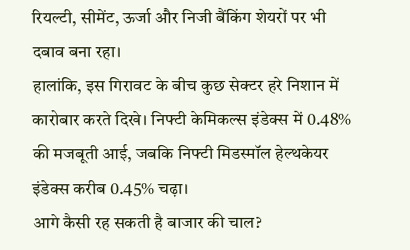रियल्टी, सीमेंट, ऊर्जा और निजी बैंकिंग शेयरों पर भी दबाव बना रहा।
हालांकि, इस गिरावट के बीच कुछ सेक्टर हरे निशान में कारोबार करते दिखे। निफ्टी केमिकल्स इंडेक्स में 0.48% की मजबूती आई, जबकि निफ्टी मिडस्मॉल हेल्थकेयर इंडेक्स करीब 0.45% चढ़ा।
आगे कैसी रह सकती है बाजार की चाल?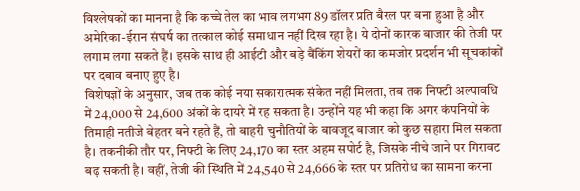विश्लेषकों का मानना है कि कच्चे तेल का भाव लगभग 89 डॉलर प्रति बैरल पर बना हुआ है और अमेरिका-ईरान संघर्ष का तत्काल कोई समाधान नहीं दिख रहा है। ये दोनों कारक बाजार की तेजी पर लगाम लगा सकते हैं। इसके साथ ही आईटी और बड़े बैंकिंग शेयरों का कमजोर प्रदर्शन भी सूचकांकों पर दबाव बनाए हुए है।
विशेषज्ञों के अनुसार, जब तक कोई नया सकारात्मक संकेत नहीं मिलता, तब तक निफ्टी अल्पावधि में 24,000 से 24,600 अंकों के दायरे में रह सकता है। उन्होंने यह भी कहा कि अगर कंपनियों के तिमाही नतीजे बेहतर बने रहते हैं, तो बाहरी चुनौतियों के बावजूद बाजार को कुछ सहारा मिल सकता है। तकनीकी तौर पर, निफ्टी के लिए 24,170 का स्तर अहम सपोर्ट है, जिसके नीचे जाने पर गिरावट बढ़ सकती है। वहीं, तेजी की स्थिति में 24,540 से 24,666 के स्तर पर प्रतिरोध का सामना करना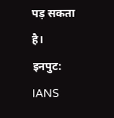पड़ सकता है।
इनपुट: IANS